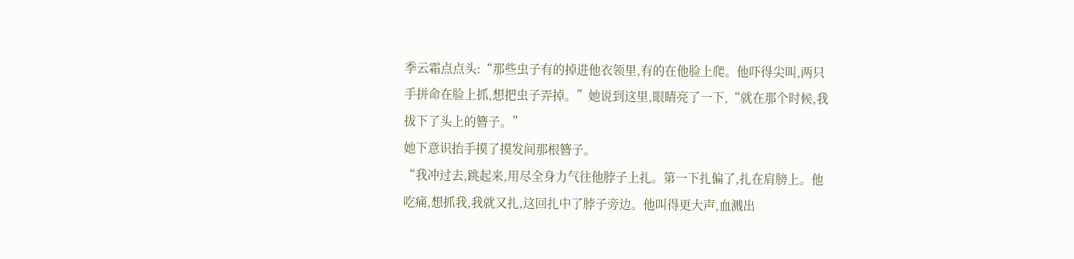季云霜点点头:“那些虫子有的掉进他衣领里,有的在他脸上爬。他吓得尖叫,两只手拼命在脸上抓,想把虫子弄掉。”她说到这里,眼睛亮了一下,“就在那个时候,我拔下了头上的簪子。”
她下意识抬手摸了摸发间那根簪子。
“我冲过去,跳起来,用尽全身力气往他脖子上扎。第一下扎偏了,扎在肩膀上。他吃痛,想抓我,我就又扎,这回扎中了脖子旁边。他叫得更大声,血溅出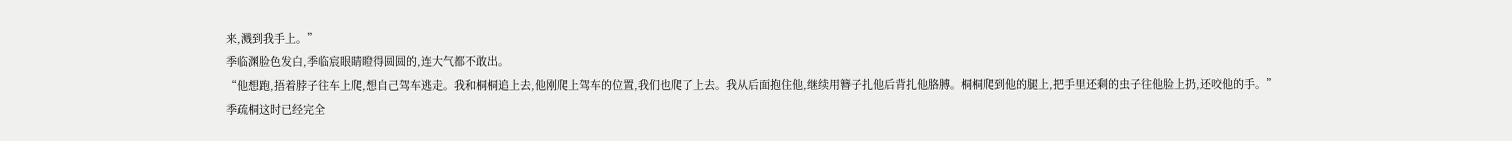来,溅到我手上。”
季临渊脸色发白,季临宸眼睛瞪得圆圆的,连大气都不敢出。
“他想跑,捂着脖子往车上爬,想自己驾车逃走。我和桐桐追上去,他刚爬上驾车的位置,我们也爬了上去。我从后面抱住他,继续用簪子扎他后背扎他胳膊。桐桐爬到他的腿上,把手里还剩的虫子往他脸上扔,还咬他的手。”
季疏桐这时已经完全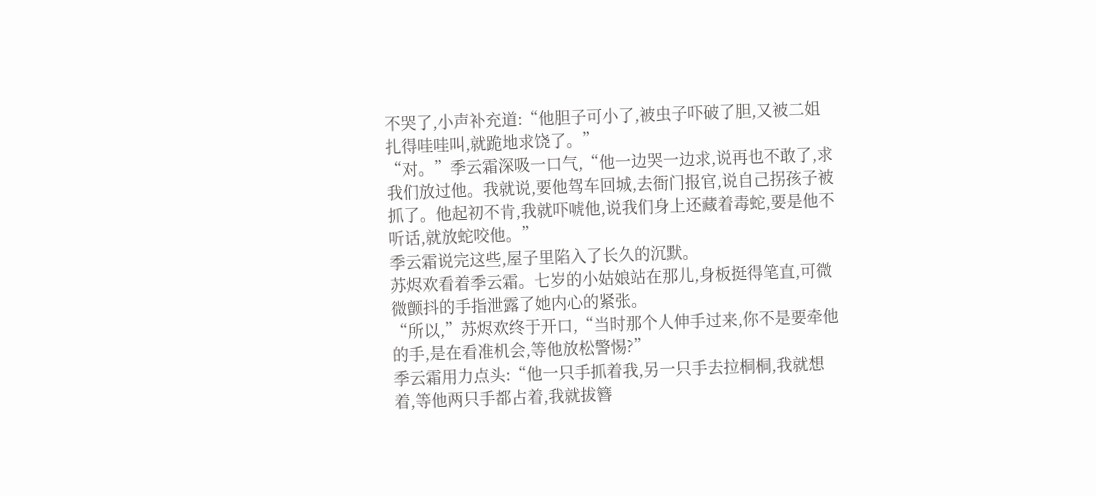不哭了,小声补充道:“他胆子可小了,被虫子吓破了胆,又被二姐扎得哇哇叫,就跪地求饶了。”
“对。”季云霜深吸一口气,“他一边哭一边求,说再也不敢了,求我们放过他。我就说,要他驾车回城,去衙门报官,说自己拐孩子被抓了。他起初不肯,我就吓唬他,说我们身上还藏着毒蛇,要是他不听话,就放蛇咬他。”
季云霜说完这些,屋子里陷入了长久的沉默。
苏烬欢看着季云霜。七岁的小姑娘站在那儿,身板挺得笔直,可微微颤抖的手指泄露了她内心的紧张。
“所以,”苏烬欢终于开口,“当时那个人伸手过来,你不是要牵他的手,是在看准机会,等他放松警惕?”
季云霜用力点头:“他一只手抓着我,另一只手去拉桐桐,我就想着,等他两只手都占着,我就拔簪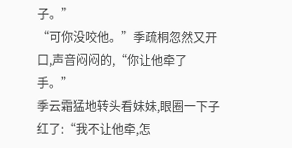子。”
“可你没咬他。”季疏桐忽然又开口,声音闷闷的,“你让他牵了手。”
季云霜猛地转头看妹妹,眼圈一下子红了:“我不让他牵,怎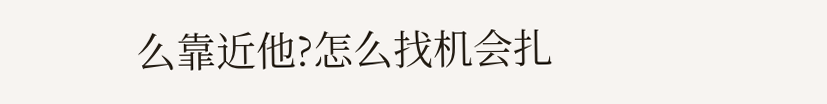么靠近他?怎么找机会扎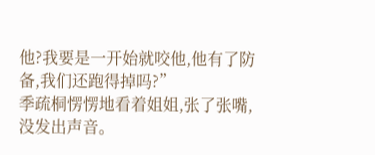他?我要是一开始就咬他,他有了防备,我们还跑得掉吗?”
季疏桐愣愣地看着姐姐,张了张嘴,没发出声音。